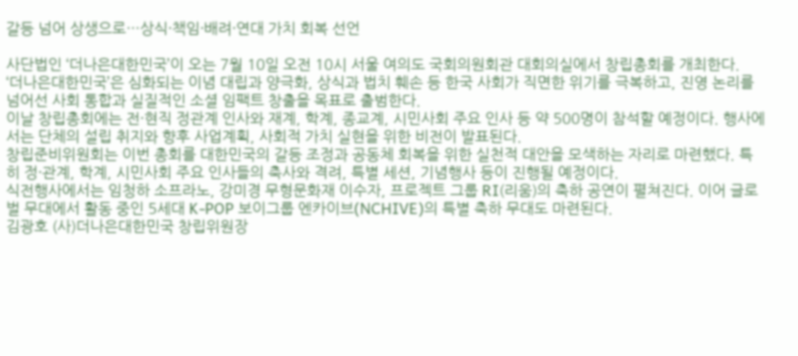갈등 넘어 상생으로…상식·책임·배려·연대 가치 회복 선언

사단법인 ‘더나은대한민국’이 오는 7월 10일 오전 10시 서울 여의도 국회의원회관 대회의실에서 창립총회를 개최한다.
‘더나은대한민국’은 심화되는 이념 대립과 양극화, 상식과 법치 훼손 등 한국 사회가 직면한 위기를 극복하고, 진영 논리를 넘어선 사회 통합과 실질적인 소셜 임팩트 창출을 목표로 출범한다.
이날 창립총회에는 전·현직 정관계 인사와 재계, 학계, 종교계, 시민사회 주요 인사 등 약 500명이 참석할 예정이다. 행사에서는 단체의 설립 취지와 향후 사업계획, 사회적 가치 실현을 위한 비전이 발표된다.
창립준비위원회는 이번 총회를 대한민국의 갈등 조정과 공동체 회복을 위한 실천적 대안을 모색하는 자리로 마련했다. 특히 정·관계, 학계, 시민사회 주요 인사들의 축사와 격려, 특별 세션, 기념행사 등이 진행될 예정이다.
식전행사에서는 임청하 소프라노, 강미경 무형문화재 이수자, 프로젝트 그룹 RI(리움)의 축하 공연이 펼쳐진다. 이어 글로벌 무대에서 활동 중인 5세대 K-POP 보이그룹 엔카이브(NCHIVE)의 특별 축하 무대도 마련된다.
김광호 (사)더나은대한민국 창립위원장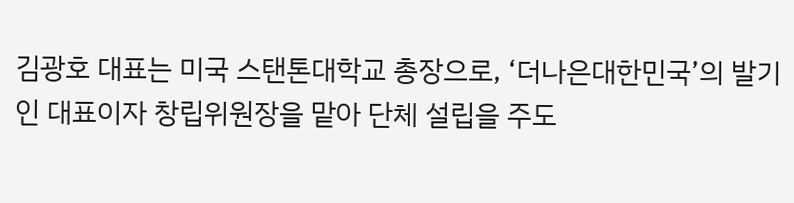김광호 대표는 미국 스탠톤대학교 총장으로, ‘더나은대한민국’의 발기인 대표이자 창립위원장을 맡아 단체 설립을 주도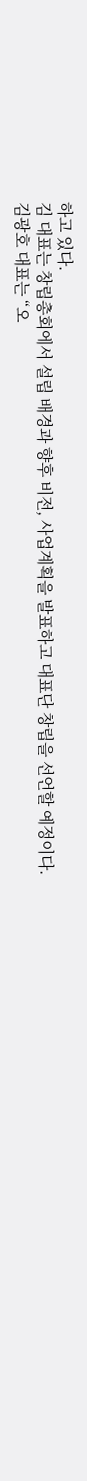하고 있다.
김 대표는 창립총회에서 설립 배경과 향후 비전, 사업계획을 발표하고 대표단 창립을 선언할 예정이다.
김광호 대표는 “오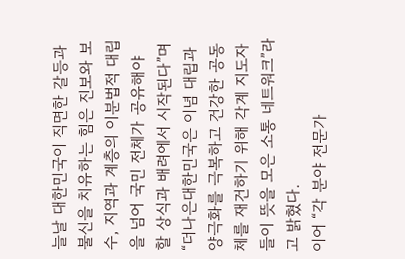늘날 대한민국이 직면한 갈등과 불신을 치유하는 힘은 진보와 보수, 지역과 계층의 이분법적 대립을 넘어 국민 전체가 공유해야 할 상식과 배려에서 시작된다”며 “더나은대한민국은 이념 대립과 양극화를 극복하고 건강한 공동체를 재건하기 위해 각계 지도자들이 뜻을 모은 소통 네트워크”라고 밝혔다.
이어 “각 분야 전문가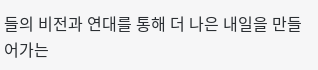들의 비전과 연대를 통해 더 나은 내일을 만들어가는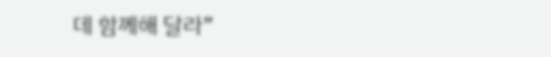데 함께해 달라”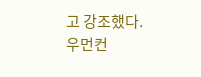고 강조했다.
우먼컨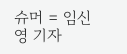슈머 = 임신영 기자